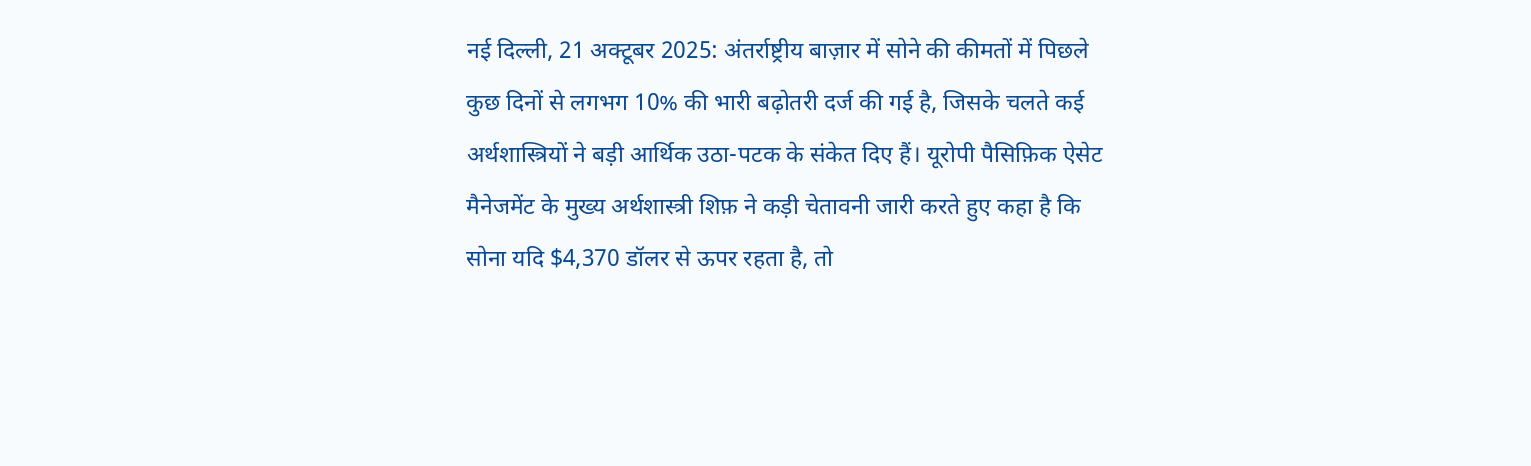नई दिल्ली, 21 अक्टूबर 2025: अंतर्राष्ट्रीय बाज़ार में सोने की कीमतों में पिछले कुछ दिनों से लगभग 10% की भारी बढ़ोतरी दर्ज की गई है, जिसके चलते कई अर्थशास्त्रियों ने बड़ी आर्थिक उठा-पटक के संकेत दिए हैं। यूरोपी पैसिफ़िक ऐसेट मैनेजमेंट के मुख्य अर्थशास्त्री शिफ़ ने कड़ी चेतावनी जारी करते हुए कहा है कि सोना यदि $4,370 डॉलर से ऊपर रहता है, तो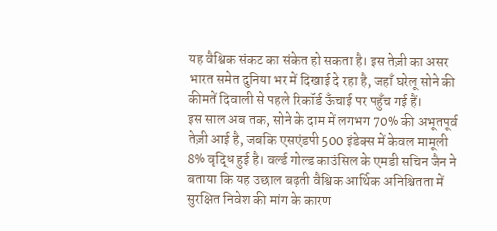यह वैश्विक संकट का संकेत हो सकता है। इस तेज़ी का असर भारत समेत दुनिया भर में दिखाई दे रहा है, जहाँ घरेलू सोने की कीमतें दिवाली से पहले रिकॉर्ड ऊँचाई पर पहुँच गई हैं।
इस साल अब तक, सोने के दाम में लगभग 70% की अभूतपूर्व तेज़ी आई है, जबकि एसएंडपी 500 इंडेक्स में केवल मामूली 8% वृद्धि हुई है। वर्ल्ड गोल्ड काउंसिल के एमडी सचिन जैन ने बताया कि यह उछाल बढ़ती वैश्विक आर्थिक अनिश्चितता में सुरक्षित निवेश की मांग के कारण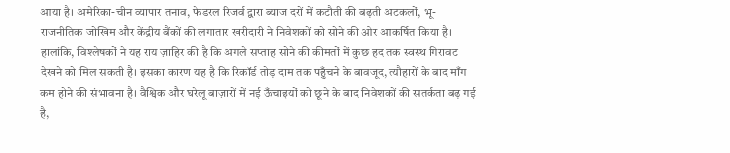आया है। अमेरिका-चीन व्यापार तनाव, फेडरल रिजर्व द्वारा ब्याज दरों में कटौती की बढ़ती अटकलों, भू-राजनीतिक जोखिम और केंद्रीय बैंकों की लगातार खरीदारी ने निवेशकों को सोने की ओर आकर्षित किया है।
हालांकि, विश्लेषकों ने यह राय ज़ाहिर की है कि अगले सप्ताह सोने की कीमतों में कुछ हद तक स्वस्थ गिरावट देखने को मिल सकती है। इसका कारण यह है कि रिकॉर्ड तोड़ दाम तक पहुँचने के बावजूद, त्यौहारों के बाद माँग कम होने की संभावना है। वैश्विक और घरेलू बाज़ारों में नई ऊँचाइयों को छूने के बाद निवेशकों की सतर्कता बढ़ गई है,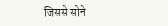जिससे सोने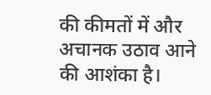की कीमतों में और अचानक उठाव आने की आशंका है।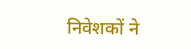निवेशकों ने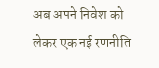अब अपने निवेश को लेकर एक नई रणनीति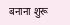बनाना शुरू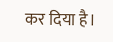कर दिया है।